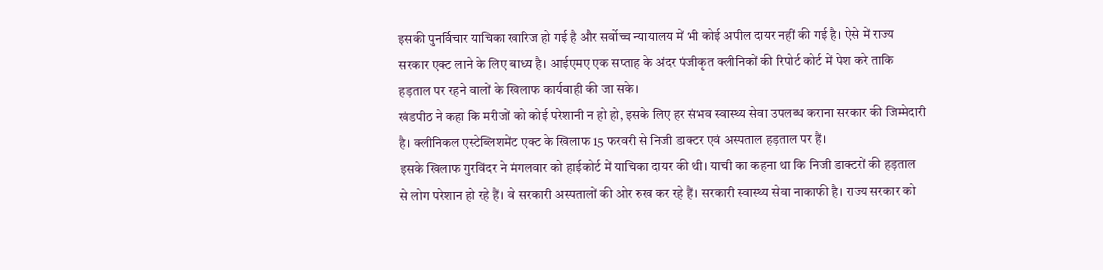इसकी पुनर्विचार याचिका खारिज हो गई है और सर्वोच्च न्यायालय में भी कोई अपील दायर नहीं की गई है। ऐसे में राज्य सरकार एक्ट लाने के लिए बाध्य है। आईएमए एक सप्ताह के अंदर पंजीकृत क्लीनिकों की रिपोर्ट कोर्ट में पेश करे ताकि हड़ताल पर रहने वालों के खिलाफ कार्यवाही की जा सके।
खंडपीठ ने कहा कि मरीजों को कोई परेशानी न हो हो, इसके लिए हर संभव स्वास्थ्य सेवा उपलब्ध कराना सरकार की जिम्मेदारी है। क्लीनिकल एस्टेब्लिशमेंट एक्ट के खिलाफ 15 फरवरी से निजी डाक्टर एवं अस्पताल हड़ताल पर हैं।
इसके खिलाफ गुरविंदर ने मंगलवार को हाईकोर्ट में याचिका दायर की थी। याची का कहना था कि निजी डाक्टरों की हड़ताल से लोग परेशान हो रहे हैं। वे सरकारी अस्पतालों की ओर रुख कर रहे हैं। सरकारी स्वास्थ्य सेवा नाकाफी है। राज्य सरकार को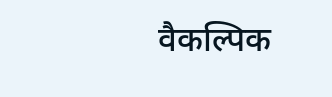वैकल्पिक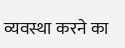व्यवस्था करने का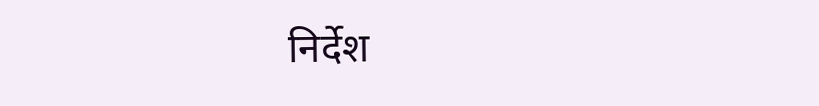निर्देश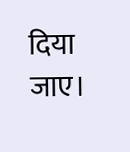दिया जाए।